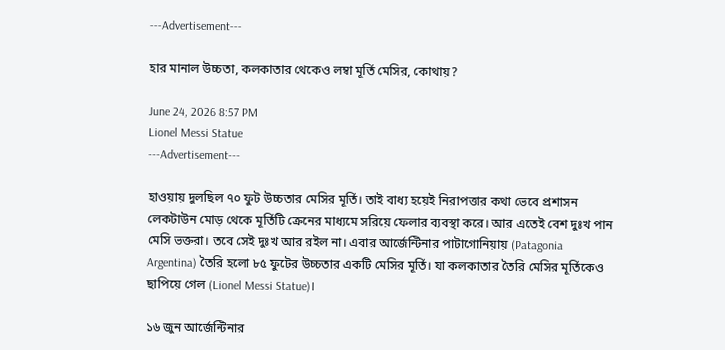---Advertisement---

হার মানাল উচ্চতা, কলকাতার থেকেও লম্বা মূর্তি মেসির, কোথায়?

June 24, 2026 8:57 PM
Lionel Messi Statue
---Advertisement---

হাওয়ায় দুলছিল ৭০ ফুট উচ্চতার মেসির মূর্তি। তাই বাধ্য হয়েই নিরাপত্তার কথা ভেবে প্রশাসন লেকটাউন মোড় থেকে মূর্তিটি ক্রেনের মাধ্যমে সরিয়ে ফেলার ব্যবস্থা করে। আর এতেই বেশ দুঃখ পান মেসি ভক্তরা। তবে সেই দুঃখ আর রইল না। এবার আর্জেন্টিনার পাটাগোনিয়ায় (Patagonia Argentina) তৈরি হলো ৮৫ ফুটের উচ্চতার একটি মেসির মূর্তি। যা কলকাতার তৈরি মেসির মূর্তিকেও ছাপিয়ে গেল (Lionel Messi Statue)।

১৬ জুন আর্জেন্টিনার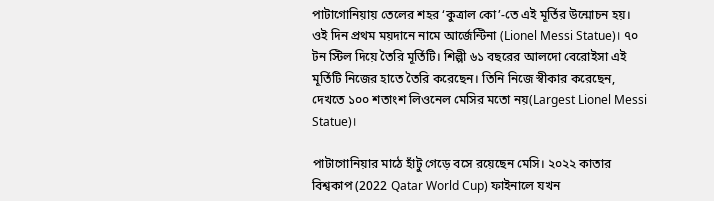পাটাগোনিয়ায় তেলের শহর ‘কুত্রাল কো’-তে এই মূর্তির উন্মোচন হয়। ওই দিন প্রথম ময়দানে নামে আর্জেন্টিনা (Lionel Messi Statue)। ৭০ টন স্টিল দিয়ে তৈরি মূর্তিটি। শিল্পী ৬১ বছরের আলদো বেরোইসা এই মূর্তিটি নিজের হাতে তৈরি করেছেন। তিনি নিজে স্বীকার করেছেন, দেখতে ১০০ শতাংশ লিওনেল মেসির মতো নয়(Largest Lionel Messi Statue)।

পাটাগোনিয়ার মাঠে হাঁটু গেড়ে বসে রয়েছেন মেসি। ২০২২ কাতার বিশ্বকাপ (2022 Qatar World Cup) ফাইনালে যখন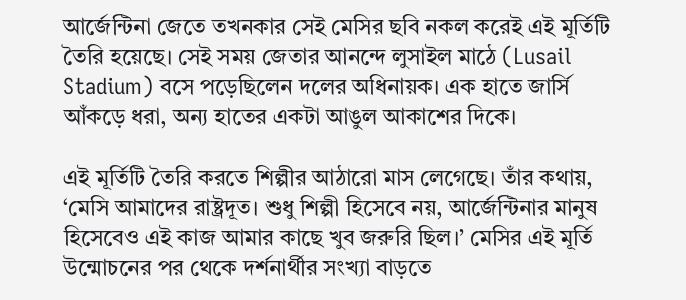আর্জেন্টিনা জেতে তখনকার সেই মেসির ছবি নকল করেই এই মূর্তিটি তৈরি হয়েছে। সেই সময় জেতার আনন্দে লুসাইল মাঠে (Lusail Stadium) বসে পড়েছিলেন দলের অধিনায়ক। এক হাতে জার্সি আঁকড়ে ধরা, অন্য হাতের একটা আঙুল আকাশের দিকে।

এই মূর্তিটি তৈরি করতে শিল্পীর আঠারো মাস লেগেছে। তাঁর কথায়, ‘মেসি আমাদের রাষ্ট্রদূত। শুধু শিল্পী হিসেবে নয়, আর্জেন্টিনার মানুষ হিসেবেও এই কাজ আমার কাছে খুব জরুরি ছিল।’ মেসির এই মূর্তি উন্মোচনের পর থেকে দর্শনার্থীর সংখ্যা বাড়তে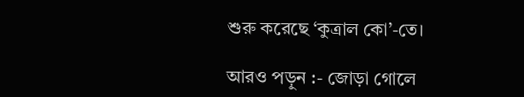শুরু করেছে ‘কুত্রাল কো’-তে।

আরও পড়ুন :- জোড়া গোলে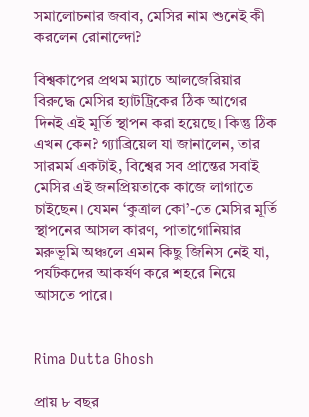সমালোচনার জবাব, মেসির নাম শুনেই কী করলেন রোনাল্দো?

বিশ্বকাপের প্রথম ম্যাচে আলজেরিয়ার বিরুদ্ধে মেসির হ্যাটট্রিকের ঠিক আগের দিনই এই মূর্তি স্থাপন করা হয়েছে। কিন্তু ঠিক এখন কেন? গ্যাব্রিয়েল যা জানালেন, তার সারমর্ম একটাই, বিশ্বের সব প্রান্তের সবাই মেসির এই জনপ্রিয়তাকে কাজে লাগাতে চাইছেন। যেমন ‘কুত্রাল কো’-তে মেসির মূর্তি স্থাপনের আসল কারণ, পাতাগোনিয়ার মরুভূমি অঞ্চলে এমন কিছু জিনিস নেই যা, পর্যটকদের আকর্ষণ করে শহরে নিয়ে আসতে পারে।


Rima Dutta Ghosh

প্রায় ৮ বছর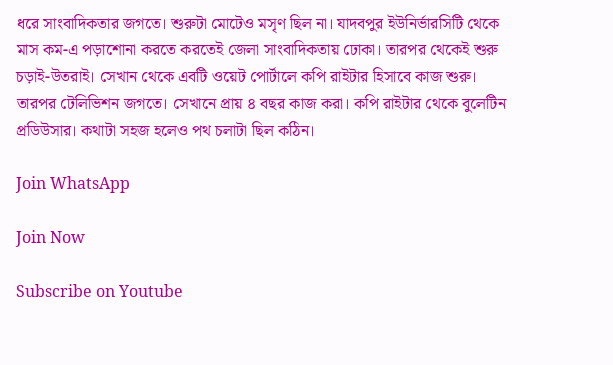ধরে সাংবাদিকতার জগতে। শুরুটা মোটেও মসৃণ ছিল না। যাদবপুর ইউনির্ভারসিটি থেকে মাস কম-এ পড়াশোনা করতে করতেই জেলা সাংবাদিকতায় ঢোকা। তারপর থেকেই শুরু চড়াই-উতরাই। সেখান থেকে এবটি ওয়েট পোর্টালে কপি রাইটার হিসাবে কাজ শুরু। তারপর টেলিভিশন জগতে। সেখানে প্রায় ৪ বছর কাজ করা। কপি রাইটার থেকে বুলেটিন প্রডিউসার। কথাটা সহজ হলেও পথ চলাটা ছিল কঠিন।

Join WhatsApp

Join Now

Subscribe on Youtube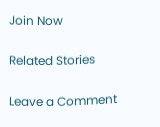Join Now

Related Stories

Leave a Comment